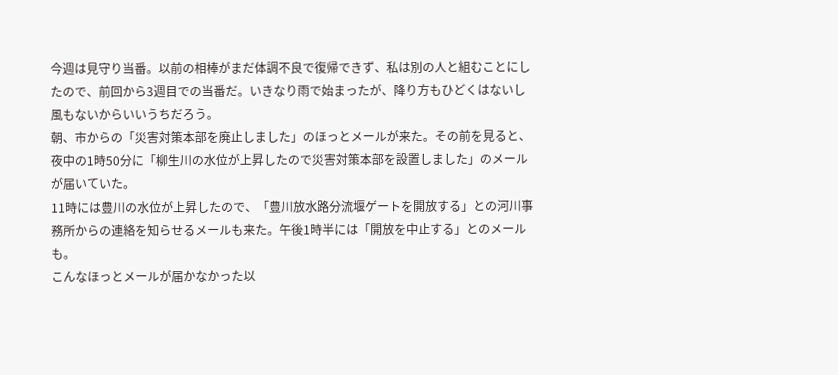今週は見守り当番。以前の相棒がまだ体調不良で復帰できず、私は別の人と組むことにしたので、前回から3週目での当番だ。いきなり雨で始まったが、降り方もひどくはないし風もないからいいうちだろう。
朝、市からの「災害対策本部を廃止しました」のほっとメールが来た。その前を見ると、夜中の1時50分に「柳生川の水位が上昇したので災害対策本部を設置しました」のメールが届いていた。
11時には豊川の水位が上昇したので、「豊川放水路分流堰ゲートを開放する」との河川事務所からの連絡を知らせるメールも来た。午後1時半には「開放を中止する」とのメールも。
こんなほっとメールが届かなかった以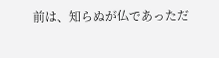前は、知らぬが仏であっただ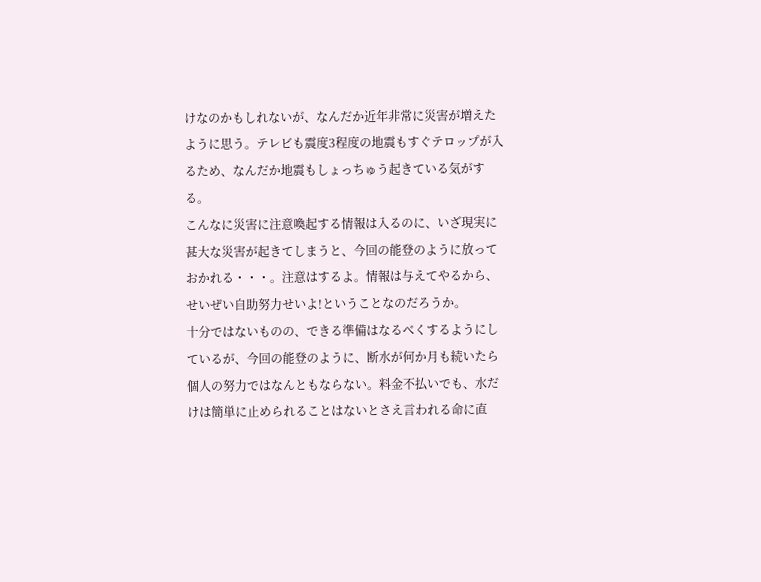けなのかもしれないが、なんだか近年非常に災害が増えたように思う。テレビも震度3程度の地震もすぐテロップが入るため、なんだか地震もしょっちゅう起きている気がする。
こんなに災害に注意喚起する情報は入るのに、いざ現実に甚大な災害が起きてしまうと、今回の能登のように放っておかれる・・・。注意はするよ。情報は与えてやるから、せいぜい自助努力せいよ!ということなのだろうか。
十分ではないものの、できる準備はなるべくするようにしているが、今回の能登のように、断水が何か月も続いたら個人の努力ではなんともならない。料金不払いでも、水だけは簡単に止められることはないとさえ言われる命に直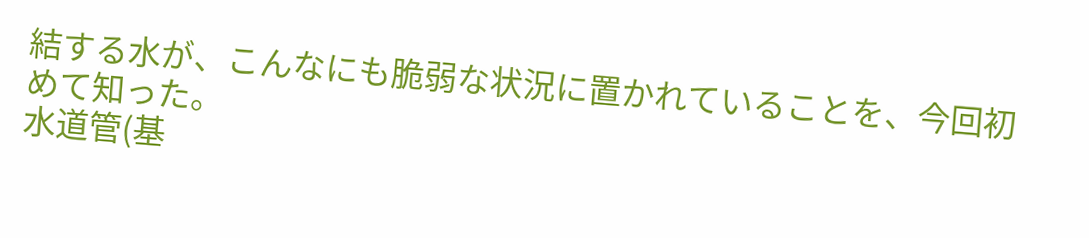結する水が、こんなにも脆弱な状況に置かれていることを、今回初めて知った。
水道管(基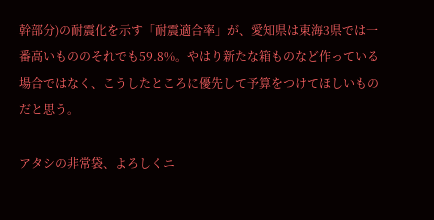幹部分)の耐震化を示す「耐震適合率」が、愛知県は東海3県では一番高いもののそれでも59.8%。やはり新たな箱ものなど作っている場合ではなく、こうしたところに優先して予算をつけてほしいものだと思う。

アタシの非常袋、よろしくニ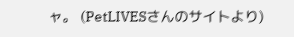ャ。 (PetLIVESさんのサイトより)